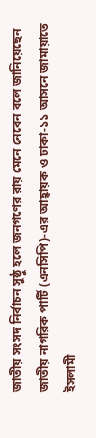জাতীয় সংসদ নির্বাচন সুষ্ঠু হলে জনগণের রায় মেনে নেবেন বলে জানিয়েছেন জাতীয় নাগরিক পার্টি (এনসিপি)-এর আহ্বায়ক ও ঢাকা-১১ আসনে জামায়াতে ইসলামী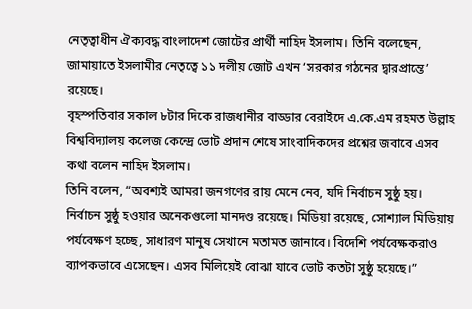নেতৃত্বাধীন ঐক্যবদ্ধ বাংলাদেশ জোটের প্রার্থী নাহিদ ইসলাম। তিনি বলেছেন, জামায়াতে ইসলামীর নেতৃত্বে ১১ দলীয় জোট এখন ‘সরকার গঠনের দ্বারপ্রান্তে’ রয়েছে।
বৃহস্পতিবার সকাল ৮টার দিকে রাজধানীর বাড্ডার বেরাইদে এ.কে.এম রহমত উল্লাহ বিশ্ববিদ্যালয় কলেজ কেন্দ্রে ভোট প্রদান শেষে সাংবাদিকদের প্রশ্নের জবাবে এসব কথা বলেন নাহিদ ইসলাম।
তিনি বলেন, “অবশ্যই আমরা জনগণের রায় মেনে নেব, যদি নির্বাচন সুষ্ঠু হয়। নির্বাচন সুষ্ঠু হওয়ার অনেকগুলো মানদণ্ড রয়েছে। মিডিয়া রয়েছে, সোশ্যাল মিডিয়ায় পর্যবেক্ষণ হচ্ছে, সাধারণ মানুষ সেখানে মতামত জানাবে। বিদেশি পর্যবেক্ষকরাও ব্যাপকভাবে এসেছেন। এসব মিলিয়েই বোঝা যাবে ভোট কতটা সুষ্ঠু হয়েছে।”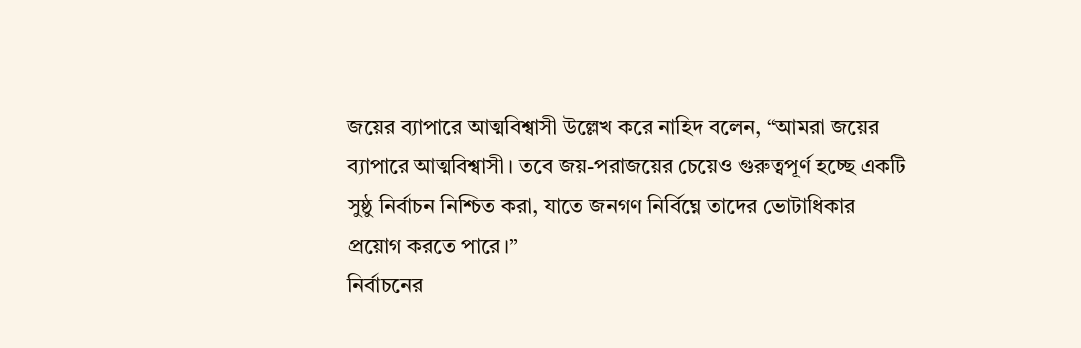জয়ের ব্যাপারে আত্মবিশ্বাসী উল্লেখ করে নাহিদ বলেন, “আমরা জয়ের ব্যাপারে আত্মবিশ্বাসী। তবে জয়-পরাজয়ের চেয়েও গুরুত্বপূর্ণ হচ্ছে একটি সুষ্ঠু নির্বাচন নিশ্চিত করা, যাতে জনগণ নির্বিঘ্নে তাদের ভোটাধিকার প্রয়োগ করতে পারে।”
নির্বাচনের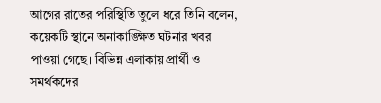আগের রাতের পরিস্থিতি তুলে ধরে তিনি বলেন, কয়েকটি স্থানে অনাকাঙ্ক্ষিত ঘটনার খবর পাওয়া গেছে। বিভিন্ন এলাকায় প্রার্থী ও সমর্থকদের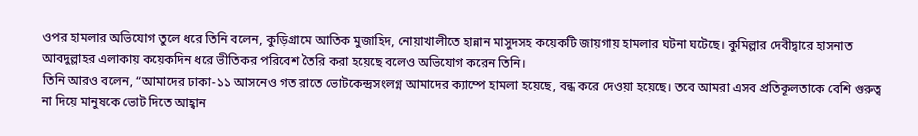ওপর হামলার অভিযোগ তুলে ধরে তিনি বলেন, কুড়িগ্রামে আতিক মুজাহিদ, নোয়াখালীতে হান্নান মাসুদসহ কয়েকটি জায়গায় হামলার ঘটনা ঘটেছে। কুমিল্লার দেবীদ্বারে হাসনাত আবদুল্লাহর এলাকায় কয়েকদিন ধরে ভীতিকর পরিবেশ তৈরি করা হয়েছে বলেও অভিযোগ করেন তিনি।
তিনি আরও বলেন, “আমাদের ঢাকা-১১ আসনেও গত রাতে ভোটকেন্দ্রসংলগ্ন আমাদের ক্যাম্পে হামলা হয়েছে, বন্ধ করে দেওয়া হয়েছে। তবে আমরা এসব প্রতিকূলতাকে বেশি গুরুত্ব না দিয়ে মানুষকে ভোট দিতে আহ্বান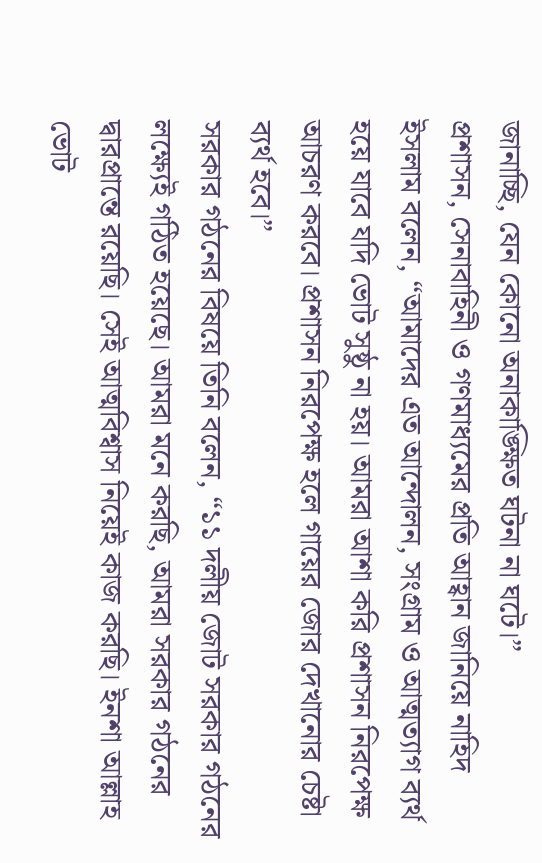জানাচ্ছি, যেন কোনো অনাকাঙ্ক্ষিত ঘটনা না ঘটে।”
প্রশাসন, সেনাবাহিনী ও গণমাধ্যমের প্রতি আহ্বান জানিয়ে নাহিদ ইসলাম বলেন, “আমাদের এত আন্দোলন, সংগ্রাম ও আত্মত্যাগ ব্যর্থ হয়ে যাবে যদি ভোট সুষ্ঠু না হয়। আমরা আশা করি প্রশাসন নিরপেক্ষ আচরণ করবে। প্রশাসন নিরপেক্ষ হলে গায়ের জোর দেখানোর চেষ্টা ব্যর্থ হবে।”
সরকার গঠনের বিষয়ে তিনি বলেন, “১১ দলীয় জোট সরকার গঠনের লক্ষ্যেই গঠিত হয়েছে। আমরা মনে করছি, আমরা সরকার গঠনের দ্বারপ্রান্তে রয়েছি। সেই আত্মবিশ্বাস নিয়েই কাজ করছি। ইনশা আল্লাহ ভোট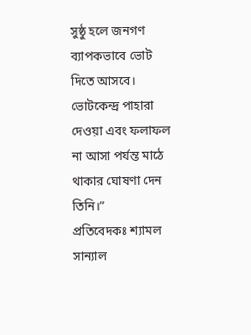সুষ্ঠু হলে জনগণ ব্যাপকভাবে ভোট দিতে আসবে। ভোটকেন্দ্র পাহারা দেওয়া এবং ফলাফল না আসা পর্যন্ত মাঠে থাকার ঘোষণা দেন তিনি।”
প্রতিবেদকঃ শ্যামল সান্যাল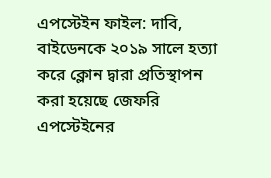এপস্টেইন ফাইল: দাবি, বাইডেনকে ২০১৯ সালে হত্যা করে ক্লোন দ্বারা প্রতিস্থাপন করা হয়েছে জেফরি এপস্টেইনের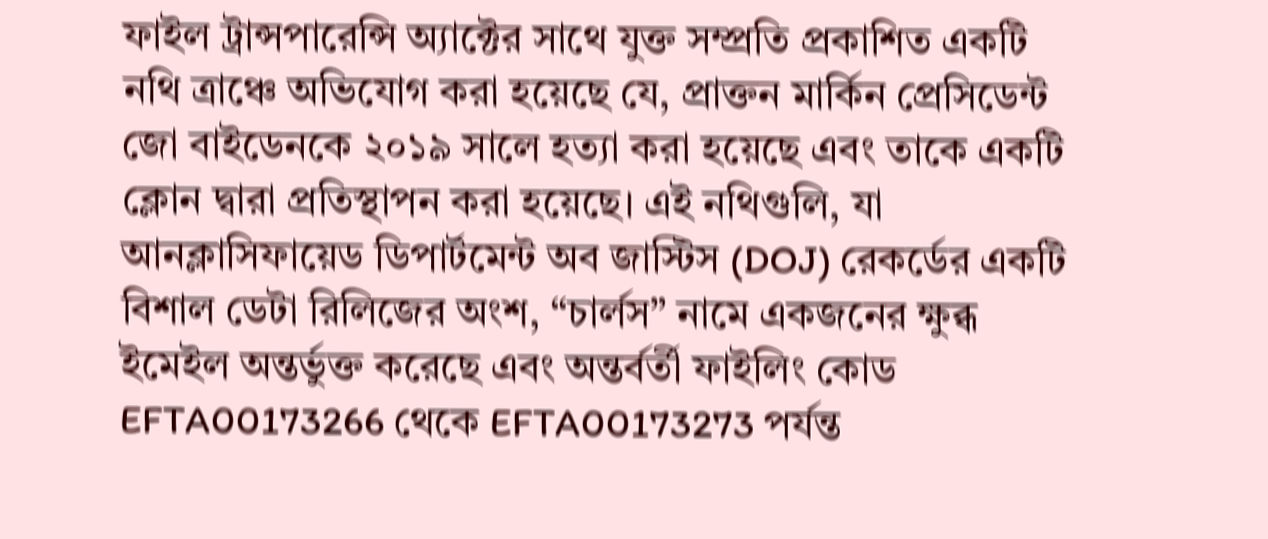ফাইল ট্রান্সপারেন্সি অ্যাক্টের সাথে যুক্ত সম্প্রতি প্রকাশিত একটি নথি ত্রাঞ্চে অভিযোগ করা হয়েছে যে, প্রাক্তন মার্কিন প্রেসিডেন্ট জো বাইডেনকে ২০১৯ সালে হত্যা করা হয়েছে এবং তাকে একটি ক্লোন দ্বারা প্রতিস্থাপন করা হয়েছে। এই নথিগুলি, যা আনক্লাসিফায়েড ডিপার্টমেন্ট অব জাস্টিস (DOJ) রেকর্ডের একটি বিশাল ডেটা রিলিজের অংশ, “চার্লস” নামে একজনের ক্ষুব্ধ ইমেইল অন্তর্ভুক্ত করেছে এবং অন্তর্বর্তী ফাইলিং কোড EFTA00173266 থেকে EFTA00173273 পর্যন্ত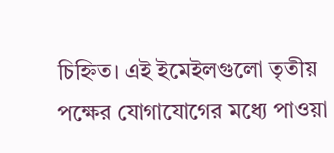চিহ্নিত। এই ইমেইলগুলো তৃতীয় পক্ষের যোগাযোগের মধ্যে পাওয়া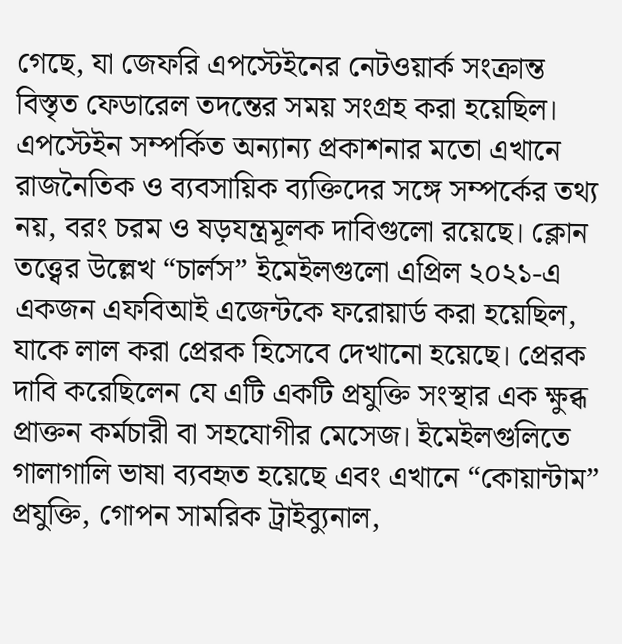গেছে, যা জেফরি এপস্টেইনের নেটওয়ার্ক সংক্রান্ত বিস্তৃত ফেডারেল তদন্তের সময় সংগ্রহ করা হয়েছিল। এপস্টেইন সম্পর্কিত অন্যান্য প্রকাশনার মতো এখানে রাজনৈতিক ও ব্যবসায়িক ব্যক্তিদের সঙ্গে সম্পর্কের তথ্য নয়, বরং চরম ও ষড়যন্ত্রমূলক দাবিগুলো রয়েছে। ক্লোন তত্ত্বের উল্লেখ “চার্লস” ইমেইলগুলো এপ্রিল ২০২১-এ একজন এফবিআই এজেন্টকে ফরোয়ার্ড করা হয়েছিল, যাকে লাল করা প্রেরক হিসেবে দেখানো হয়েছে। প্রেরক দাবি করেছিলেন যে এটি একটি প্রযুক্তি সংস্থার এক ক্ষুব্ধ প্রাক্তন কর্মচারী বা সহযোগীর মেসেজ। ইমেইলগুলিতে গালাগালি ভাষা ব্যবহৃত হয়েছে এবং এখানে “কোয়ান্টাম” প্রযুক্তি, গোপন সামরিক ট্রাইব্যুনাল,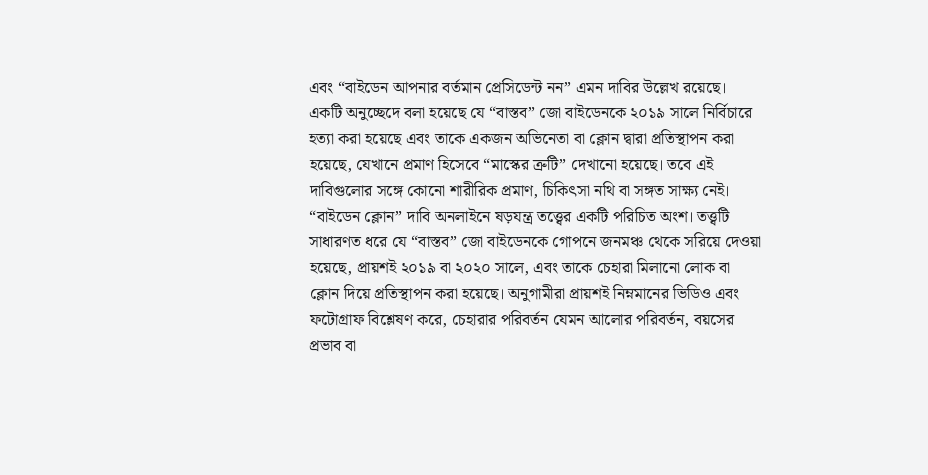এবং “বাইডেন আপনার বর্তমান প্রেসিডেন্ট নন” এমন দাবির উল্লেখ রয়েছে। একটি অনুচ্ছেদে বলা হয়েছে যে “বাস্তব” জো বাইডেনকে ২০১৯ সালে নির্বিচারে হত্যা করা হয়েছে এবং তাকে একজন অভিনেতা বা ক্লোন দ্বারা প্রতিস্থাপন করা হয়েছে, যেখানে প্রমাণ হিসেবে “মাস্কের ত্রুটি” দেখানো হয়েছে। তবে এই দাবিগুলোর সঙ্গে কোনো শারীরিক প্রমাণ, চিকিৎসা নথি বা সঙ্গত সাক্ষ্য নেই। “বাইডেন ক্লোন” দাবি অনলাইনে ষড়যন্ত্র তত্ত্বের একটি পরিচিত অংশ। তত্ত্বটি সাধারণত ধরে যে “বাস্তব” জো বাইডেনকে গোপনে জনমঞ্চ থেকে সরিয়ে দেওয়া হয়েছে, প্রায়শই ২০১৯ বা ২০২০ সালে, এবং তাকে চেহারা মিলানো লোক বা ক্লোন দিয়ে প্রতিস্থাপন করা হয়েছে। অনুগামীরা প্রায়শই নিম্নমানের ভিডিও এবং ফটোগ্রাফ বিশ্লেষণ করে, চেহারার পরিবর্তন যেমন আলোর পরিবর্তন, বয়সের প্রভাব বা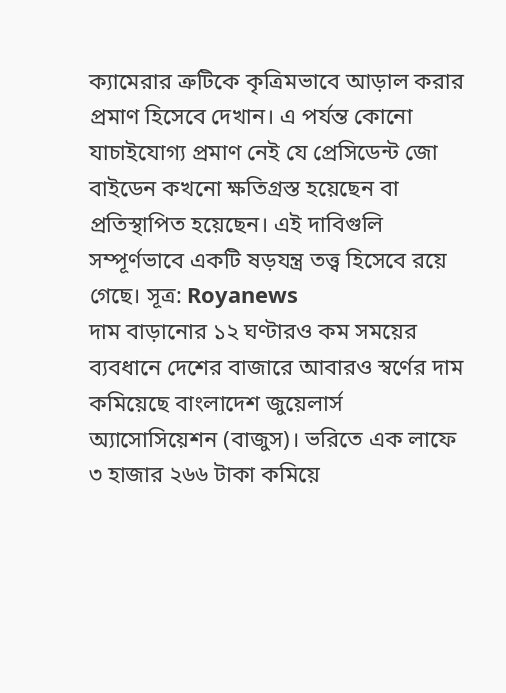ক্যামেরার ত্রুটিকে কৃত্রিমভাবে আড়াল করার প্রমাণ হিসেবে দেখান। এ পর্যন্ত কোনো যাচাইযোগ্য প্রমাণ নেই যে প্রেসিডেন্ট জো বাইডেন কখনো ক্ষতিগ্রস্ত হয়েছেন বা প্রতিস্থাপিত হয়েছেন। এই দাবিগুলি সম্পূর্ণভাবে একটি ষড়যন্ত্র তত্ত্ব হিসেবে রয়ে গেছে। সূত্র: Royanews
দাম বাড়ানোর ১২ ঘণ্টারও কম সময়ের ব্যবধানে দেশের বাজারে আবারও স্বর্ণের দাম কমিয়েছে বাংলাদেশ জুয়েলার্স অ্যাসোসিয়েশন (বাজুস)। ভরিতে এক লাফে ৩ হাজার ২৬৬ টাকা কমিয়ে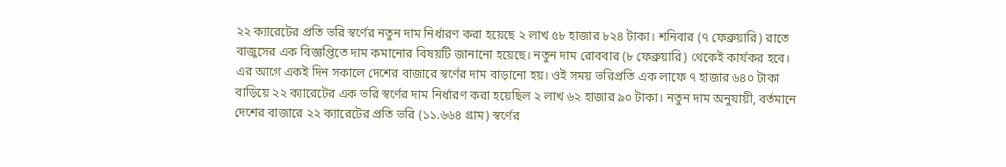২২ ক্যারেটের প্রতি ভরি স্বর্ণের নতুন দাম নির্ধারণ করা হয়েছে ২ লাখ ৫৮ হাজার ৮২৪ টাকা। শনিবার (৭ ফেব্রুয়ারি) রাতে বাজুসের এক বিজ্ঞপ্তিতে দাম কমানোর বিষয়টি জানানো হয়েছে। নতুন দাম রোববার (৮ ফেব্রুয়ারি) থেকেই কার্যকর হবে। এর আগে একই দিন সকালে দেশের বাজারে স্বর্ণের দাম বাড়ানো হয়। ওই সময় ভরিপ্রতি এক লাফে ৭ হাজার ৬৪০ টাকা বাড়িয়ে ২২ ক্যারেটের এক ভরি স্বর্ণের দাম নির্ধারণ করা হয়েছিল ২ লাখ ৬২ হাজার ৯০ টাকা। নতুন দাম অনুযায়ী, বর্তমানে দেশের বাজারে ২২ ক্যারেটের প্রতি ভরি (১১.৬৬৪ গ্রাম) স্বর্ণের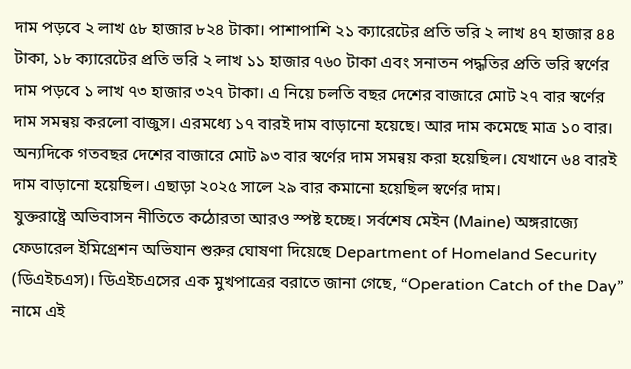দাম পড়বে ২ লাখ ৫৮ হাজার ৮২৪ টাকা। পাশাপাশি ২১ ক্যারেটের প্রতি ভরি ২ লাখ ৪৭ হাজার ৪৪ টাকা, ১৮ ক্যারেটের প্রতি ভরি ২ লাখ ১১ হাজার ৭৬০ টাকা এবং সনাতন পদ্ধতির প্রতি ভরি স্বর্ণের দাম পড়বে ১ লাখ ৭৩ হাজার ৩২৭ টাকা। এ নিয়ে চলতি বছর দেশের বাজারে মোট ২৭ বার স্বর্ণের দাম সমন্বয় করলো বাজুস। এরমধ্যে ১৭ বারই দাম বাড়ানো হয়েছে। আর দাম কমেছে মাত্র ১০ বার। অন্যদিকে গতবছর দেশের বাজারে মোট ৯৩ বার স্বর্ণের দাম সমন্বয় করা হয়েছিল। যেখানে ৬৪ বারই দাম বাড়ানো হয়েছিল। এছাড়া ২০২৫ সালে ২৯ বার কমানো হয়েছিল স্বর্ণের দাম।
যুক্তরাষ্ট্রে অভিবাসন নীতিতে কঠোরতা আরও স্পষ্ট হচ্ছে। সর্বশেষ মেইন (Maine) অঙ্গরাজ্যে ফেডারেল ইমিগ্রেশন অভিযান শুরুর ঘোষণা দিয়েছে Department of Homeland Security (ডিএইচএস)। ডিএইচএসের এক মুখপাত্রের বরাতে জানা গেছে, “Operation Catch of the Day” নামে এই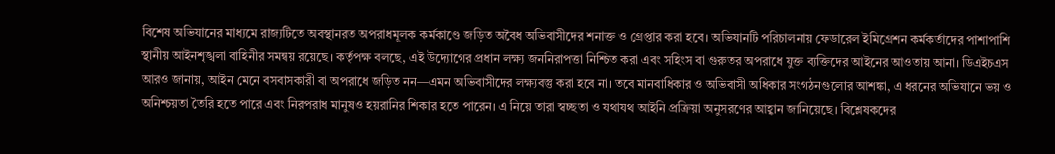বিশেষ অভিযানের মাধ্যমে রাজ্যটিতে অবস্থানরত অপরাধমূলক কর্মকাণ্ডে জড়িত অবৈধ অভিবাসীদের শনাক্ত ও গ্রেপ্তার করা হবে। অভিযানটি পরিচালনায় ফেডারেল ইমিগ্রেশন কর্মকর্তাদের পাশাপাশি স্থানীয় আইনশৃঙ্খলা বাহিনীর সমন্বয় রয়েছে। কর্তৃপক্ষ বলছে, এই উদ্যোগের প্রধান লক্ষ্য জননিরাপত্তা নিশ্চিত করা এবং সহিংস বা গুরুতর অপরাধে যুক্ত ব্যক্তিদের আইনের আওতায় আনা। ডিএইচএস আরও জানায়, আইন মেনে বসবাসকারী বা অপরাধে জড়িত নন—এমন অভিবাসীদের লক্ষ্যবস্তু করা হবে না। তবে মানবাধিকার ও অভিবাসী অধিকার সংগঠনগুলোর আশঙ্কা, এ ধরনের অভিযানে ভয় ও অনিশ্চয়তা তৈরি হতে পারে এবং নিরপরাধ মানুষও হয়রানির শিকার হতে পারেন। এ নিয়ে তারা স্বচ্ছতা ও যথাযথ আইনি প্রক্রিয়া অনুসরণের আহ্বান জানিয়েছে। বিশ্লেষকদের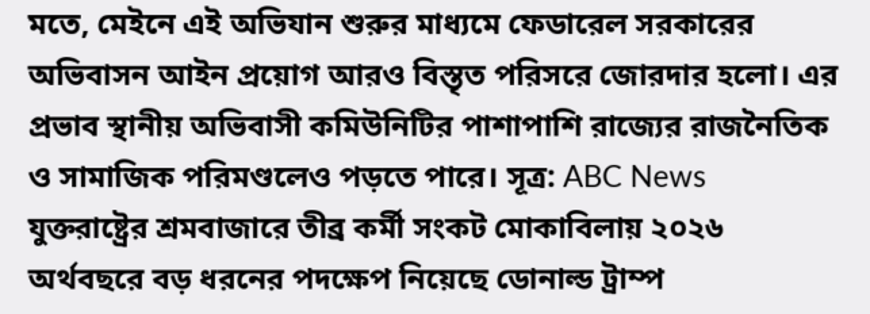মতে, মেইনে এই অভিযান শুরুর মাধ্যমে ফেডারেল সরকারের অভিবাসন আইন প্রয়োগ আরও বিস্তৃত পরিসরে জোরদার হলো। এর প্রভাব স্থানীয় অভিবাসী কমিউনিটির পাশাপাশি রাজ্যের রাজনৈতিক ও সামাজিক পরিমণ্ডলেও পড়তে পারে। সূত্র: ABC News
যুক্তরাষ্ট্রের শ্রমবাজারে তীব্র কর্মী সংকট মোকাবিলায় ২০২৬ অর্থবছরে বড় ধরনের পদক্ষেপ নিয়েছে ডোনাল্ড ট্রাম্প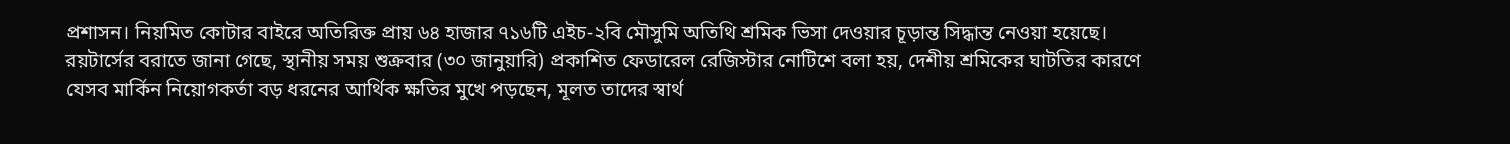প্রশাসন। নিয়মিত কোটার বাইরে অতিরিক্ত প্রায় ৬৪ হাজার ৭১৬টি এইচ-২বি মৌসুমি অতিথি শ্রমিক ভিসা দেওয়ার চূড়ান্ত সিদ্ধান্ত নেওয়া হয়েছে। রয়টার্সের বরাতে জানা গেছে, স্থানীয় সময় শুক্রবার (৩০ জানুয়ারি) প্রকাশিত ফেডারেল রেজিস্টার নোটিশে বলা হয়, দেশীয় শ্রমিকের ঘাটতির কারণে যেসব মার্কিন নিয়োগকর্তা বড় ধরনের আর্থিক ক্ষতির মুখে পড়ছেন, মূলত তাদের স্বার্থ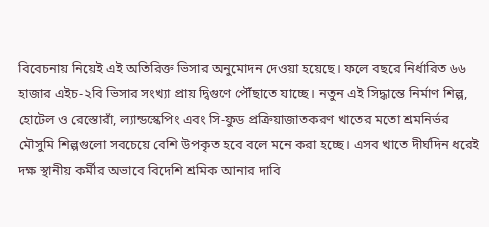বিবেচনায় নিয়েই এই অতিরিক্ত ভিসার অনুমোদন দেওয়া হয়েছে। ফলে বছরে নির্ধারিত ৬৬ হাজার এইচ-২বি ভিসার সংখ্যা প্রায় দ্বিগুণে পৌঁছাতে যাচ্ছে। নতুন এই সিদ্ধান্তে নির্মাণ শিল্প, হোটেল ও রেস্তোরাঁ, ল্যান্ডস্কেপিং এবং সি-ফুড প্রক্রিয়াজাতকরণ খাতের মতো শ্রমনির্ভর মৌসুমি শিল্পগুলো সবচেয়ে বেশি উপকৃত হবে বলে মনে করা হচ্ছে। এসব খাতে দীর্ঘদিন ধরেই দক্ষ স্থানীয় কর্মীর অভাবে বিদেশি শ্রমিক আনার দাবি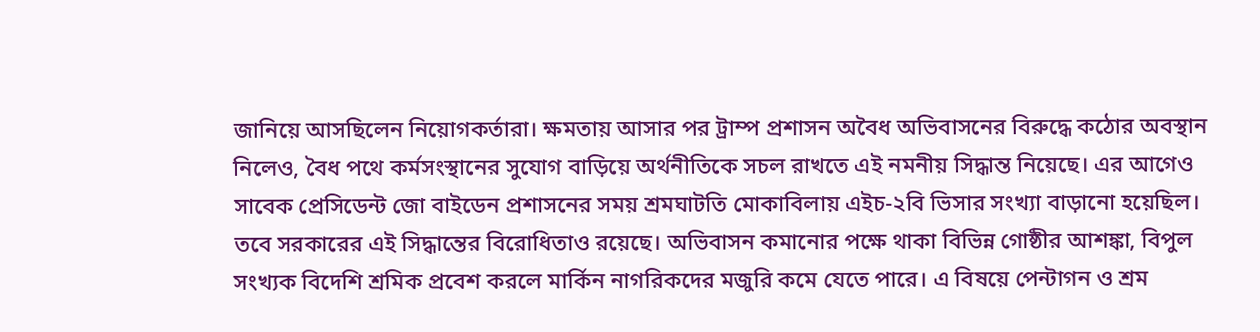জানিয়ে আসছিলেন নিয়োগকর্তারা। ক্ষমতায় আসার পর ট্রাম্প প্রশাসন অবৈধ অভিবাসনের বিরুদ্ধে কঠোর অবস্থান নিলেও, বৈধ পথে কর্মসংস্থানের সুযোগ বাড়িয়ে অর্থনীতিকে সচল রাখতে এই নমনীয় সিদ্ধান্ত নিয়েছে। এর আগেও সাবেক প্রেসিডেন্ট জো বাইডেন প্রশাসনের সময় শ্রমঘাটতি মোকাবিলায় এইচ-২বি ভিসার সংখ্যা বাড়ানো হয়েছিল। তবে সরকারের এই সিদ্ধান্তের বিরোধিতাও রয়েছে। অভিবাসন কমানোর পক্ষে থাকা বিভিন্ন গোষ্ঠীর আশঙ্কা, বিপুল সংখ্যক বিদেশি শ্রমিক প্রবেশ করলে মার্কিন নাগরিকদের মজুরি কমে যেতে পারে। এ বিষয়ে পেন্টাগন ও শ্রম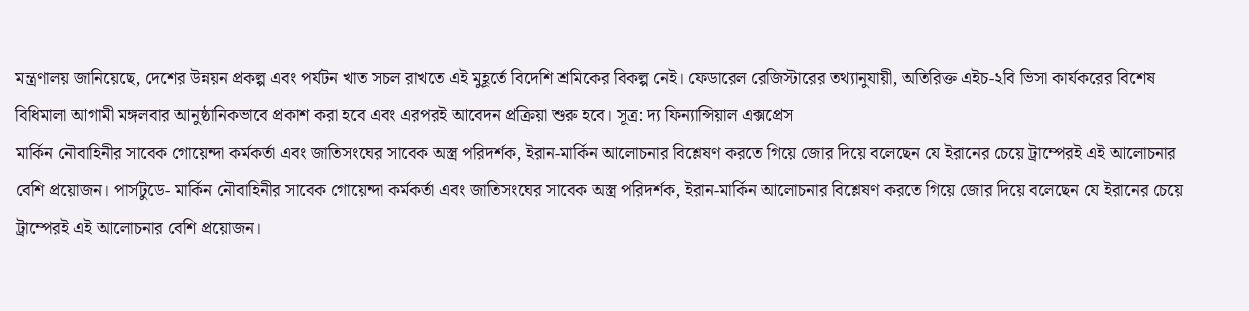মন্ত্রণালয় জানিয়েছে, দেশের উন্নয়ন প্রকল্প এবং পর্যটন খাত সচল রাখতে এই মুহূর্তে বিদেশি শ্রমিকের বিকল্প নেই। ফেডারেল রেজিস্টারের তথ্যানুযায়ী, অতিরিক্ত এইচ-২বি ভিসা কার্যকরের বিশেষ বিধিমালা আগামী মঙ্গলবার আনুষ্ঠানিকভাবে প্রকাশ করা হবে এবং এরপরই আবেদন প্রক্রিয়া শুরু হবে। সূত্র: দ্য ফিন্যান্সিয়াল এক্সপ্রেস
মার্কিন নৌবাহিনীর সাবেক গোয়েন্দা কর্মকর্তা এবং জাতিসংঘের সাবেক অস্ত্র পরিদর্শক, ইরান-মার্কিন আলোচনার বিশ্লেষণ করতে গিয়ে জোর দিয়ে বলেছেন যে ইরানের চেয়ে ট্রাম্পেরই এই আলোচনার বেশি প্রয়োজন। পার্সটুডে- মার্কিন নৌবাহিনীর সাবেক গোয়েন্দা কর্মকর্তা এবং জাতিসংঘের সাবেক অস্ত্র পরিদর্শক, ইরান-মার্কিন আলোচনার বিশ্লেষণ করতে গিয়ে জোর দিয়ে বলেছেন যে ইরানের চেয়ে ট্রাম্পেরই এই আলোচনার বেশি প্রয়োজন।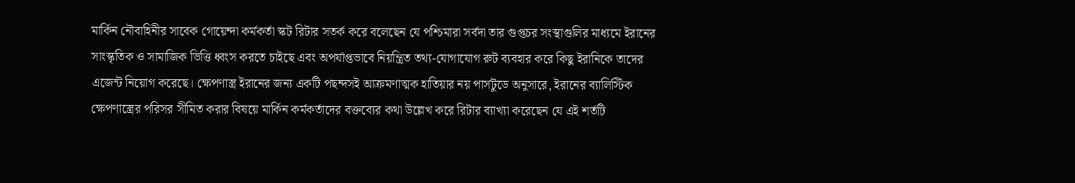মার্কিন নৌবাহিনীর সাবেক গোয়েন্দা কর্মকর্তা স্কট রিটার সতর্ক করে বলেছেন যে পশ্চিমারা সর্বদা তার গুপ্তচর সংস্থাগুলির মাধ্যমে ইরানের সাংস্কৃতিক ও সামাজিক ভিত্তি ধ্বংস করতে চাইছে এবং অপর্যাপ্তভাবে নিয়ন্ত্রিত তথ্য-যোগাযোগ রুট ব্যবহার করে কিছু ইরানিকে তাদের এজেন্ট নিয়োগ করেছে। ক্ষেপণাস্ত্র ইরানের জন্য একটি পছন্দসই আক্রমণাত্মক হাতিয়ার নয় পার্সটুডে অনুসারে, ইরানের ব্যালিস্টিক ক্ষেপণাস্ত্রের পরিসর সীমিত করার বিষয়ে মার্কিন কর্মকর্তাদের বক্তব্যের কথা উল্লেখ করে রিটার ব্যাখ্যা করেছেন যে এই শর্তটি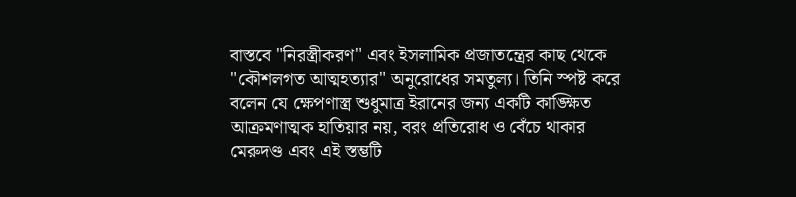বাস্তবে "নিরস্ত্রীকরণ" এবং ইসলামিক প্রজাতন্ত্রের কাছ থেকে "কৌশলগত আত্মহত্যার" অনুরোধের সমতুল্য। তিনি স্পষ্ট করে বলেন যে ক্ষেপণাস্ত্র শুধুমাত্র ইরানের জন্য একটি কাঙ্ক্ষিত আক্রমণাত্মক হাতিয়ার নয়, বরং প্রতিরোধ ও বেঁচে থাকার মেরুদণ্ড এবং এই স্তম্ভটি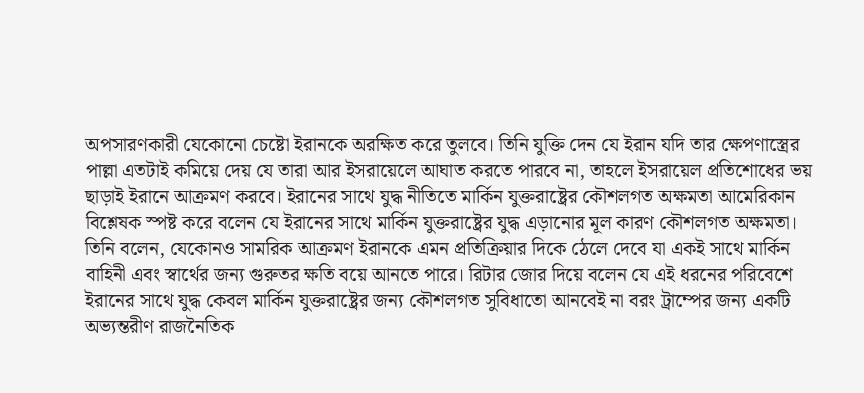অপসারণকারী যেকোনো চেষ্টো ইরানকে অরক্ষিত করে তুলবে। তিনি যুক্তি দেন যে ইরান যদি তার ক্ষেপণাস্ত্রের পাল্লা এতটাই কমিয়ে দেয় যে তারা আর ইসরায়েলে আঘাত করতে পারবে না, তাহলে ইসরায়েল প্রতিশোধের ভয় ছাড়াই ইরানে আক্রমণ করবে। ইরানের সাথে যুদ্ধ নীতিতে মার্কিন যুক্তরাষ্ট্রের কৌশলগত অক্ষমতা আমেরিকান বিশ্লেষক স্পষ্ট করে বলেন যে ইরানের সাথে মার্কিন যুক্তরাষ্ট্রের যুদ্ধ এড়ানোর মূল কারণ কৌশলগত অক্ষমতা। তিনি বলেন, যেকোনও সামরিক আক্রমণ ইরানকে এমন প্রতিক্রিয়ার দিকে ঠেলে দেবে যা একই সাথে মার্কিন বাহিনী এবং স্বার্থের জন্য গুরুতর ক্ষতি বয়ে আনতে পারে। রিটার জোর দিয়ে বলেন যে এই ধরনের পরিবেশে ইরানের সাথে যুদ্ধ কেবল মার্কিন যুক্তরাষ্ট্রের জন্য কৌশলগত সুবিধাতো আনবেই না বরং ট্রাম্পের জন্য একটি অভ্যন্তরীণ রাজনৈতিক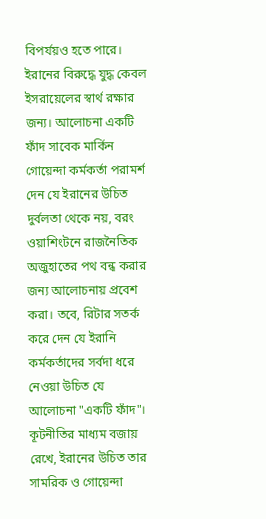বিপর্যয়ও হতে পারে। ইরানের বিরুদ্ধে যুদ্ধ কেবল ইসরায়েলের স্বার্থ রক্ষার জন্য। আলোচনা একটি ফাঁদ সাবেক মার্কিন গোয়েন্দা কর্মকর্তা পরামর্শ দেন যে ইরানের উচিত দুর্বলতা থেকে নয়, বরং ওয়াশিংটনে রাজনৈতিক অজুহাতের পথ বন্ধ করার জন্য আলোচনায় প্রবেশ করা। তবে, রিটার সতর্ক করে দেন যে ইরানি কর্মকর্তাদের সর্বদা ধরে নেওয়া উচিত যে আলোচনা "একটি ফাঁদ"। কূটনীতির মাধ্যম বজায় রেখে, ইরানের উচিত তার সামরিক ও গোয়েন্দা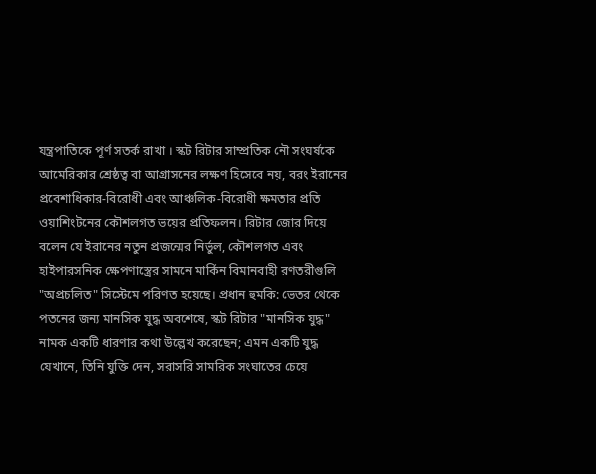যন্ত্রপাতিকে পূর্ণ সতর্ক রাখা । স্কট রিটার সাম্প্রতিক নৌ সংঘর্ষকে আমেরিকার শ্রেষ্ঠত্ব বা আগ্রাসনের লক্ষণ হিসেবে নয়, বরং ইরানের প্রবেশাধিকার-বিরোধী এবং আঞ্চলিক-বিরোধী ক্ষমতার প্রতি ওয়াশিংটনের কৌশলগত ভয়ের প্রতিফলন। রিটার জোর দিয়ে বলেন যে ইরানের নতুন প্রজন্মের নির্ভুল, কৌশলগত এবং হাইপারসনিক ক্ষেপণাস্ত্রের সামনে মার্কিন বিমানবাহী রণতরীগুলি "অপ্রচলিত" সিস্টেমে পরিণত হয়েছে। প্রধান হুমকি: ভেতর থেকে পতনের জন্য মানসিক যুদ্ধ অবশেষে, স্কট রিটার "মানসিক যুদ্ধ" নামক একটি ধারণার কথা উল্লেখ করেছেন; এমন একটি যুদ্ধ যেখানে, তিনি যুক্তি দেন, সরাসরি সামরিক সংঘাতের চেয়ে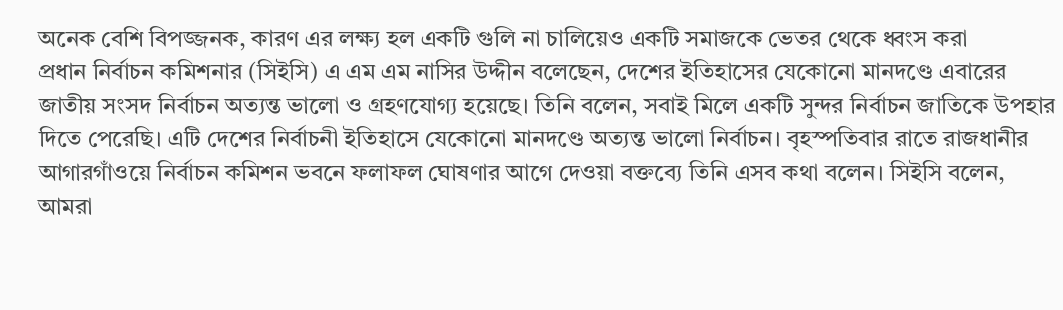অনেক বেশি বিপজ্জনক, কারণ এর লক্ষ্য হল একটি গুলি না চালিয়েও একটি সমাজকে ভেতর থেকে ধ্বংস করা
প্রধান নির্বাচন কমিশনার (সিইসি) এ এম এম নাসির উদ্দীন বলেছেন, দেশের ইতিহাসের যেকোনো মানদণ্ডে এবারের জাতীয় সংসদ নির্বাচন অত্যন্ত ভালো ও গ্রহণযোগ্য হয়েছে। তিনি বলেন, সবাই মিলে একটি সুন্দর নির্বাচন জাতিকে উপহার দিতে পেরেছি। এটি দেশের নির্বাচনী ইতিহাসে যেকোনো মানদণ্ডে অত্যন্ত ভালো নির্বাচন। বৃহস্পতিবার রাতে রাজধানীর আগারগাঁওয়ে নির্বাচন কমিশন ভবনে ফলাফল ঘোষণার আগে দেওয়া বক্তব্যে তিনি এসব কথা বলেন। সিইসি বলেন, আমরা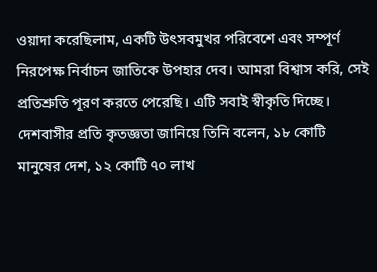ওয়াদা করেছিলাম, একটি উৎসবমুখর পরিবেশে এবং সম্পূর্ণ নিরপেক্ষ নির্বাচন জাতিকে উপহার দেব। আমরা বিশ্বাস করি, সেই প্রতিশ্রুতি পূরণ করতে পেরেছি। এটি সবাই স্বীকৃতি দিচ্ছে। দেশবাসীর প্রতি কৃতজ্ঞতা জানিয়ে তিনি বলেন, ১৮ কোটি মানুষের দেশ, ১২ কোটি ৭০ লাখ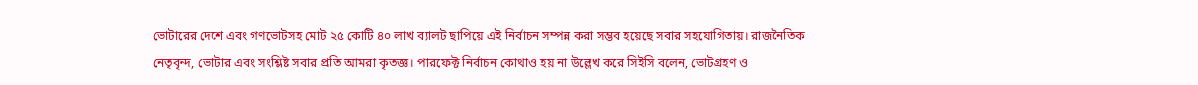ভোটারের দেশে এবং গণভোটসহ মোট ২৫ কোটি ৪০ লাখ ব্যালট ছাপিয়ে এই নির্বাচন সম্পন্ন করা সম্ভব হয়েছে সবার সহযোগিতায়। রাজনৈতিক নেতৃবৃন্দ, ভোটার এবং সংশ্লিষ্ট সবার প্রতি আমরা কৃতজ্ঞ। পারফেক্ট নির্বাচন কোথাও হয় না উল্লেখ করে সিইসি বলেন, ভোটগ্রহণ ও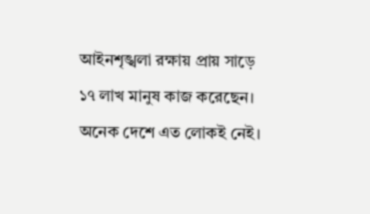আইনশৃঙ্খলা রক্ষায় প্রায় সাড়ে ১৭ লাখ মানুষ কাজ করেছেন। অনেক দেশে এত লোকই নেই।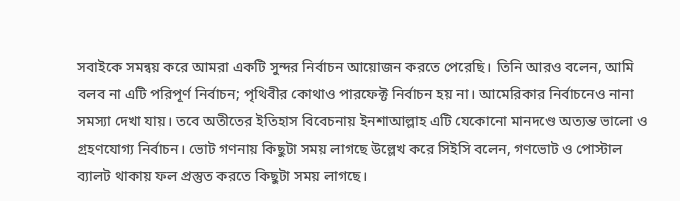সবাইকে সমন্বয় করে আমরা একটি সুন্দর নির্বাচন আয়োজন করতে পেরেছি। তিনি আরও বলেন, আমি বলব না এটি পরিপূর্ণ নির্বাচন; পৃথিবীর কোথাও পারফেক্ট নির্বাচন হয় না। আমেরিকার নির্বাচনেও নানা সমস্যা দেখা যায়। তবে অতীতের ইতিহাস বিবেচনায় ইনশাআল্লাহ এটি যেকোনো মানদণ্ডে অত্যন্ত ভালো ও গ্রহণযোগ্য নির্বাচন। ভোট গণনায় কিছুটা সময় লাগছে উল্লেখ করে সিইসি বলেন, গণভোট ও পোস্টাল ব্যালট থাকায় ফল প্রস্তুত করতে কিছুটা সময় লাগছে।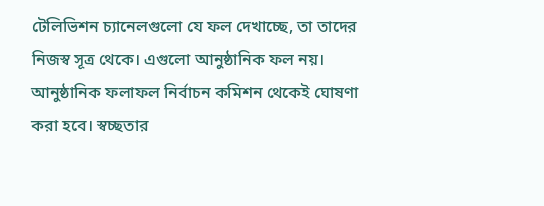টেলিভিশন চ্যানেলগুলো যে ফল দেখাচ্ছে, তা তাদের নিজস্ব সূত্র থেকে। এগুলো আনুষ্ঠানিক ফল নয়। আনুষ্ঠানিক ফলাফল নির্বাচন কমিশন থেকেই ঘোষণা করা হবে। স্বচ্ছতার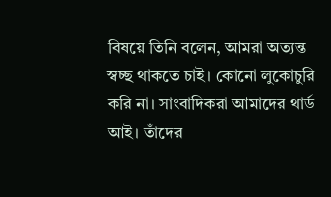বিষয়ে তিনি বলেন, আমরা অত্যন্ত স্বচ্ছ থাকতে চাই। কোনো লুকোচুরি করি না। সাংবাদিকরা আমাদের থার্ড আই। তাঁদের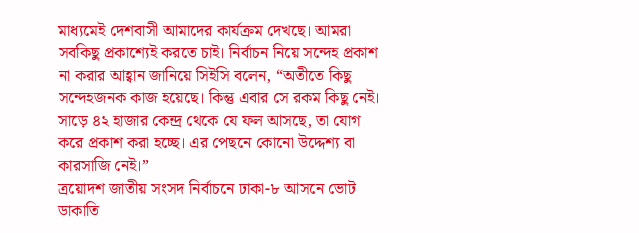মাধ্যমেই দেশবাসী আমাদের কার্যক্রম দেখছে। আমরা সবকিছু প্রকাশ্যেই করতে চাই। নির্বাচন নিয়ে সন্দেহ প্রকাশ না করার আহ্বান জানিয়ে সিইসি বলেন, “অতীতে কিছু সন্দেহজনক কাজ হয়েছে। কিন্তু এবার সে রকম কিছু নেই। সাড়ে ৪২ হাজার কেন্দ্র থেকে যে ফল আসছে, তা যোগ করে প্রকাশ করা হচ্ছে। এর পেছনে কোনো উদ্দেশ্য বা কারসাজি নেই।”
ত্রয়োদশ জাতীয় সংসদ নির্বাচনে ঢাকা-৮ আসনে ভোট ডাকাতি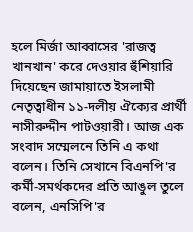হলে মির্জা আব্বাসের 'রাজত্ব খানখান' করে দেওয়ার হুঁশিয়ারি দিয়েছেন জামায়াতে ইসলামী নেতৃত্বাধীন ১১-দলীয় ঐক্যের প্রার্থী নাসীরুদ্দীন পাটওয়ারী। আজ এক সংবাদ সম্মেলনে তিনি এ কথা বলেন। তিনি সেখানে বিএনপি'র কর্মী-সমর্থকদের প্রতি আঙুল তুলে বলেন, এনসিপি'র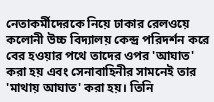নেতাকর্মীদেরকে নিয়ে ঢাকার রেলওয়ে কলোনী উচ্চ বিদ্যালয় কেন্দ্র পরিদর্শন করে বের হওয়ার পথে তাদের ওপর 'আঘাত' করা হয় এবং সেনাবাহিনীর সামনেই তার 'মাথায় আঘাত' করা হয়। তিনি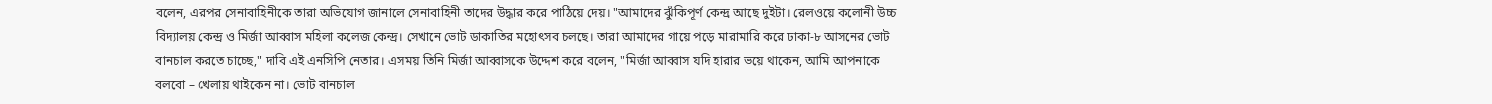বলেন, এরপর সেনাবাহিনীকে তারা অভিযোগ জানালে সেনাবাহিনী তাদের উদ্ধার করে পাঠিয়ে দেয়। "আমাদের ঝুঁকিপূর্ণ কেন্দ্র আছে দুইটা। রেলওয়ে কলোনী উচ্চ বিদ্যালয় কেন্দ্র ও মির্জা আব্বাস মহিলা কলেজ কেন্দ্র। সেখানে ভোট ডাকাতির মহোৎসব চলছে। তারা আমাদের গায়ে পড়ে মারামারি করে ঢাকা-৮ আসনের ভোট বানচাল করতে চাচ্ছে," দাবি এই এনসিপি নেতার। এসময় তিনি মির্জা আব্বাসকে উদ্দেশ করে বলেন, "মির্জা আব্বাস যদি হারার ভয়ে থাকেন, আমি আপনাকে বলবো – খেলায় থাইকেন না। ভোট বানচাল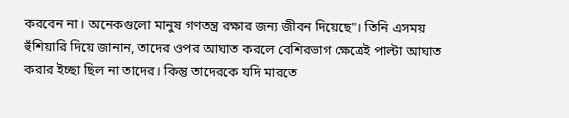করবেন না। অনেকগুলো মানুষ গণতন্ত্র রক্ষার জন্য জীবন দিয়েছে"। তিনি এসময় হুঁশিয়ারি দিয়ে জানান, তাদের ওপর আঘাত করলে বেশিরভাগ ক্ষেত্রেই পাল্টা আঘাত করার ইচ্ছা ছিল না তাদের। কিন্তু তাদেরকে যদি মারতে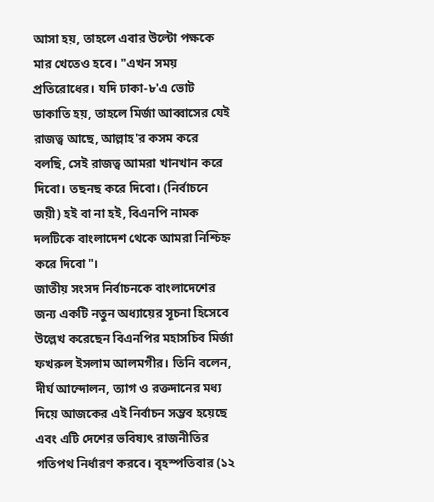আসা হয়, তাহলে এবার উল্টো পক্ষকে মার খেতেও হবে। "এখন সময় প্রতিরোধের। যদি ঢাকা-৮'এ ভোট ডাকাতি হয়, তাহলে মির্জা আব্বাসের যেই রাজত্ব আছে, আল্লাহ'র কসম করে বলছি, সেই রাজত্ব আমরা খানখান করে দিবো। তছনছ করে দিবো। (নির্বাচনে জয়ী) হই বা না হই, বিএনপি নামক দলটিকে বাংলাদেশ থেকে আমরা নিশ্চিহ্ন করে দিবো"।
জাতীয় সংসদ নির্বাচনকে বাংলাদেশের জন্য একটি নতুন অধ্যায়ের সূচনা হিসেবে উল্লেখ করেছেন বিএনপির মহাসচিব মির্জা ফখরুল ইসলাম আলমগীর। তিনি বলেন, দীর্ঘ আন্দোলন, ত্যাগ ও রক্তদানের মধ্য দিয়ে আজকের এই নির্বাচন সম্ভব হয়েছে এবং এটি দেশের ভবিষ্যৎ রাজনীতির গতিপথ নির্ধারণ করবে। বৃহস্পতিবার (১২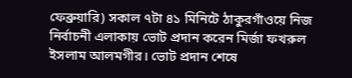ফেব্রুয়ারি) সকাল ৭টা ৪১ মিনিটে ঠাকুরগাঁওয়ে নিজ নির্বাচনী এলাকায় ভোট প্রদান করেন মির্জা ফখরুল ইসলাম আলমগীর। ভোট প্রদান শেষে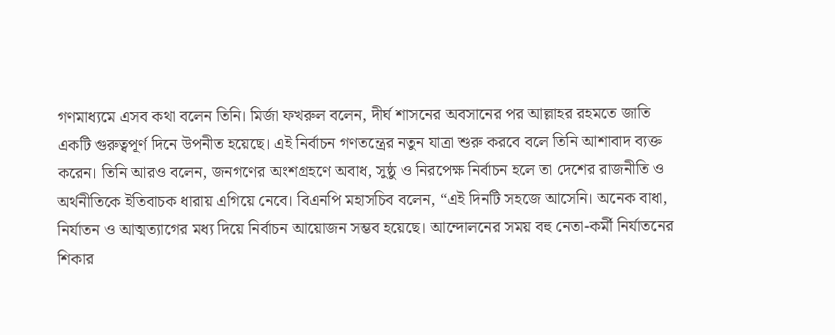গণমাধ্যমে এসব কথা বলেন তিনি। মির্জা ফখরুল বলেন, দীর্ঘ শাসনের অবসানের পর আল্লাহর রহমতে জাতি একটি গুরুত্বপূর্ণ দিনে উপনীত হয়েছে। এই নির্বাচন গণতন্ত্রের নতুন যাত্রা শুরু করবে বলে তিনি আশাবাদ ব্যক্ত করেন। তিনি আরও বলেন, জনগণের অংশগ্রহণে অবাধ, সুষ্ঠু ও নিরপেক্ষ নির্বাচন হলে তা দেশের রাজনীতি ও অর্থনীতিকে ইতিবাচক ধারায় এগিয়ে নেবে। বিএনপি মহাসচিব বলেন, “এই দিনটি সহজে আসেনি। অনেক বাধা, নির্যাতন ও আত্মত্যাগের মধ্য দিয়ে নির্বাচন আয়োজন সম্ভব হয়েছে। আন্দোলনের সময় বহু নেতা-কর্মী নির্যাতনের শিকার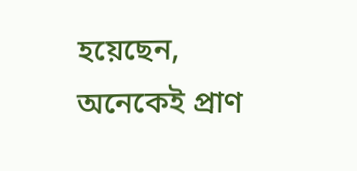হয়েছেন, অনেকেই প্রাণ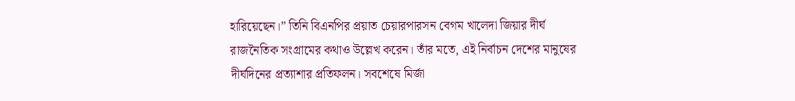হারিয়েছেন।” তিনি বিএনপির প্রয়াত চেয়ারপারসন বেগম খালেদা জিয়ার দীর্ঘ রাজনৈতিক সংগ্রামের কথাও উল্লেখ করেন। তাঁর মতে, এই নির্বাচন দেশের মানুষের দীর্ঘদিনের প্রত্যাশার প্রতিফলন। সবশেষে মির্জা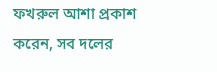ফখরুল আশা প্রকাশ করেন, সব দলের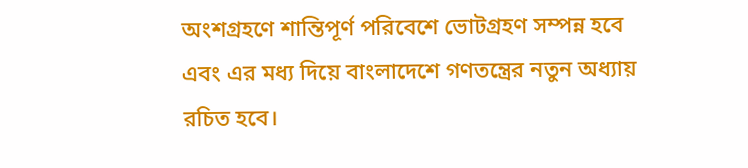অংশগ্রহণে শান্তিপূর্ণ পরিবেশে ভোটগ্রহণ সম্পন্ন হবে এবং এর মধ্য দিয়ে বাংলাদেশে গণতন্ত্রের নতুন অধ্যায় রচিত হবে।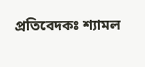প্রতিবেদকঃ শ্যামল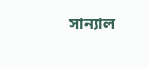সান্যাল